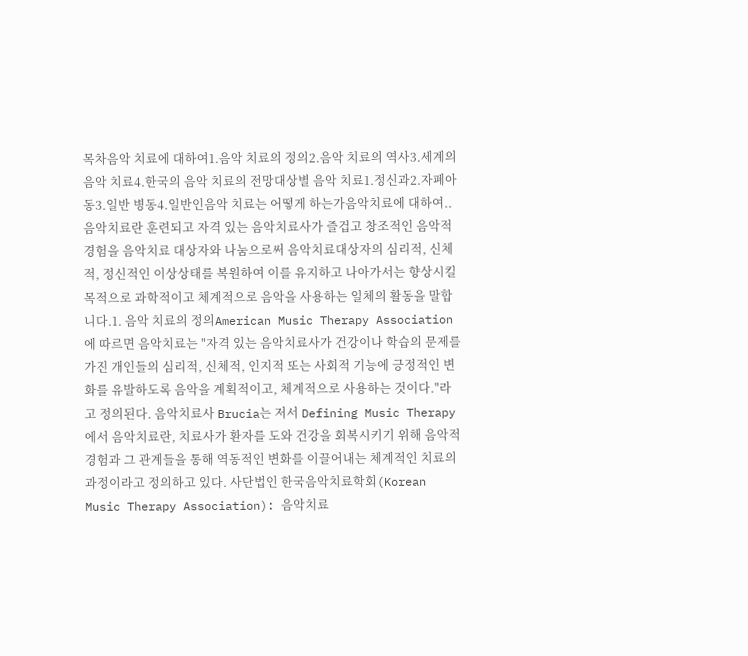목차음악 치료에 대하여1.음악 치료의 정의2.음악 치료의 역사3.세계의 음악 치료4.한국의 음악 치료의 전망대상별 음악 치료1.정신과2.자폐아동3.일반 병동4.일반인음악 치료는 어떻게 하는가음악치료에 대하여..음악치료란 훈련되고 자격 있는 음악치료사가 즐겁고 창조적인 음악적 경험을 음악치료 대상자와 나눔으로써 음악치료대상자의 심리적, 신체적, 정신적인 이상상태를 복원하여 이를 유지하고 나아가서는 향상시킬 목적으로 과학적이고 체계적으로 음악을 사용하는 일체의 활동을 말합니다.1. 음악 치료의 정의American Music Therapy Association에 따르면 음악치료는 "자격 있는 음악치료사가 건강이나 학습의 문제를 가진 개인들의 심리적, 신체적, 인지적 또는 사회적 기능에 긍정적인 변화를 유발하도록 음악을 계획적이고, 체계적으로 사용하는 것이다."라고 정의된다. 음악치료사 Brucia는 저서 Defining Music Therapy에서 음악치료란, 치료사가 환자를 도와 건강을 회복시키기 위해 음악적 경험과 그 관계들을 통해 역동적인 변화를 이끌어내는 체계적인 치료의 과정이라고 정의하고 있다. 사단법인 한국음악치료학회(Korean Music Therapy Association): 음악치료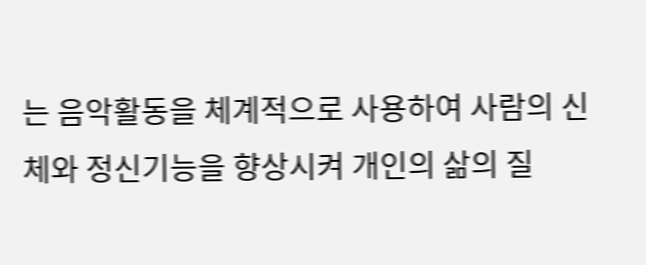는 음악활동을 체계적으로 사용하여 사람의 신체와 정신기능을 향상시켜 개인의 삶의 질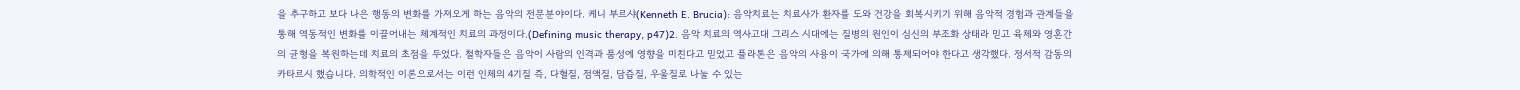을 추구하고 보다 나은 행동의 변화를 가져오게 하는 음악의 전문분야이다. 케니 부르샤(Kenneth E. Brucia): 음악치료는 치료사가 환자를 도와 건강을 회복시키기 위해 음악적 경험과 관계들을 통해 역동적인 변화를 이끌어내는 체계적인 치료의 과정이다.(Defining music therapy, p47)2. 음악 치료의 역사고대 그리스 시대에는 질병의 원인이 심신의 부조화 상태라 믿고 육체와 영혼간의 균형을 복원하는데 치료의 초점을 두었다. 철학자들은 음악이 사람의 인격과 품성에 영향을 미친다고 믿었고 플라톤은 음악의 사용이 국가에 의해 통제되어야 한다고 생각했다. 정서적 감동의카타르시 했습니다. 의학적인 이론으로서는 이런 인체의 4기질 즉, 다혈질, 점액질, 담즙질, 우울질로 나눌 수 있는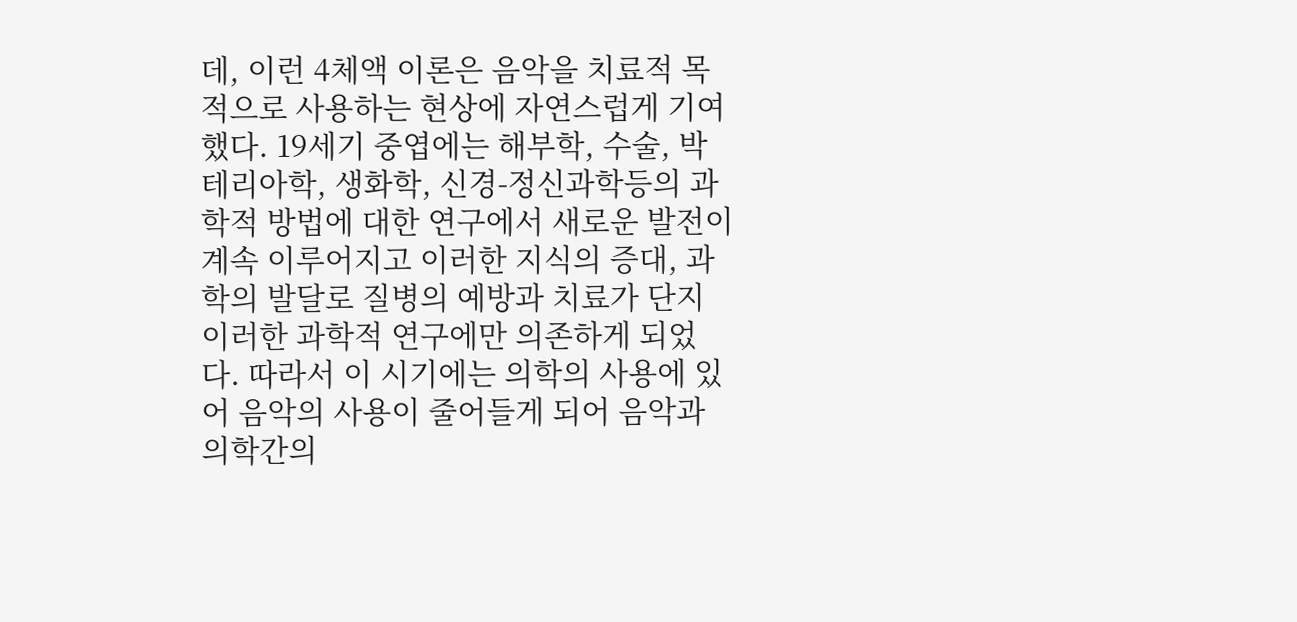데, 이런 4체액 이론은 음악을 치료적 목적으로 사용하는 현상에 자연스럽게 기여했다. 19세기 중엽에는 해부학, 수술, 박테리아학, 생화학, 신경-정신과학등의 과학적 방법에 대한 연구에서 새로운 발전이 계속 이루어지고 이러한 지식의 증대, 과학의 발달로 질병의 예방과 치료가 단지 이러한 과학적 연구에만 의존하게 되었다. 따라서 이 시기에는 의학의 사용에 있어 음악의 사용이 줄어들게 되어 음악과 의학간의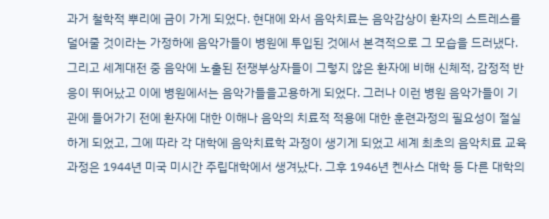과거 철학적 뿌리에 금이 가게 되었다. 현대에 와서 음악치료는 음악감상이 환자의 스트레스를 덜어줄 것이라는 가정하에 음악가들이 병원에 투입된 것에서 본격적으로 그 모습을 드러냈다. 그리고 세계대전 중 음악에 노출된 전쟁부상자들이 그렇지 않은 환자에 비해 신체적, 감정적 반응이 뛰어났고 이에 병원에서는 음악가들을고용하게 되었다. 그러나 이런 병원 음악가들이 기관에 들어가기 전에 환자에 대한 이해나 음악의 치료적 적용에 대한 훈련과정의 필요성이 절실하게 되었고, 그에 따라 각 대학에 음악치료학 과정이 생기게 되었고 세계 최초의 음악치료 교육과정은 1944년 미국 미시간 주립대학에서 생겨났다. 그후 1946년 켄사스 대학 등 다른 대학의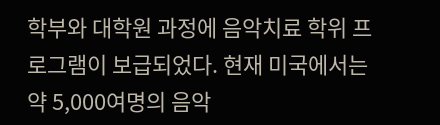학부와 대학원 과정에 음악치료 학위 프로그램이 보급되었다. 현재 미국에서는 약 5,000여명의 음악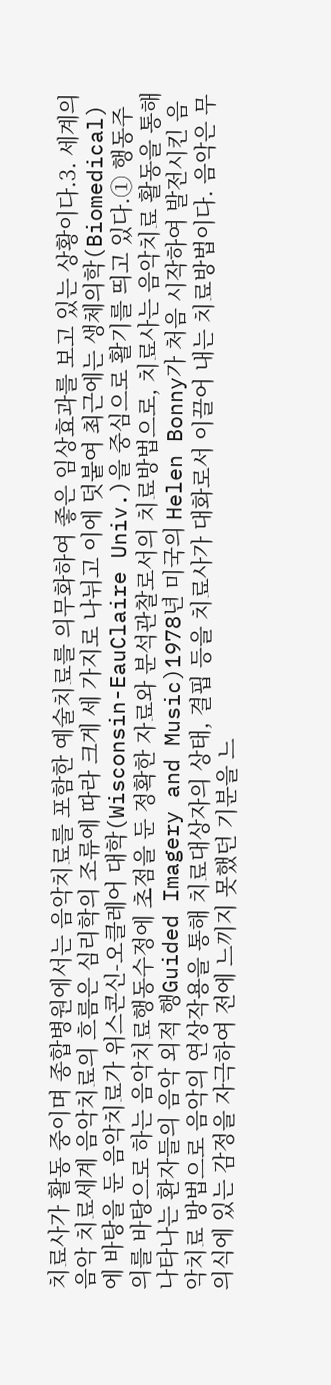치료사가 활동 중이며 종합병원에서는 음악치료를 포함한 예술치료를 의무화하여 좋은 임상효과를 보고 있는 상황이다.3. 세계의 음악 치료세계 음악치료의 흐름은 심리학의 조류에 따라 크게 세 가지로 나뉘고 이에 덧붙여 최근에는 생체의학(Biomedical)에 바탕을 둔 음악치료가 위스콘신-오클레어 대학(Wisconsin-EauClaire Univ.)을 중심으로 활기를 띄고 있다.① 행동주의를 바탕으로 하는 음악치료행동수정에 초점을 둔 정확한 자료와 분석관찰로서의 치료방법으로, 치료사는 음악치료 활동을 통해 나타나는 환자들의 음악 외적 행Guided Imagery and Music)1978년 미국의 Helen Bonny가 처음 시작하여 발전시킨 음악치료 방법으로 음악의 연상작용을 통해 치료대상자의 상태, 결핍 등을 치료사가 대화로서 이끌어 내는 치료방법이다. 음악은 무의식에 있는 감정을 자극하여 전에 느끼지 못했던 기분을 느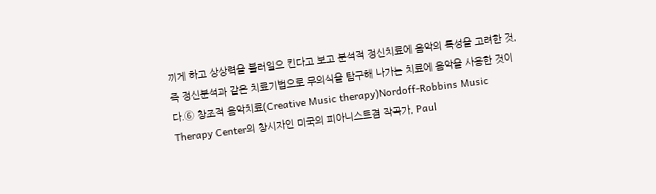끼게 하고 상상력을 불러일으 킨다고 보고 분석적 정신치료에 음악의 특성을 고려한 것, 즉 정신분석과 같은 치료기법으로 무의식을 탐구해 나가는 치료에 음악을 사용한 것이다.⑥ 창조적 음악치료(Creative Music therapy)Nordoff-Robbins Music Therapy Center의 창시자인 미국의 피아니스트겸 작곡가, Paul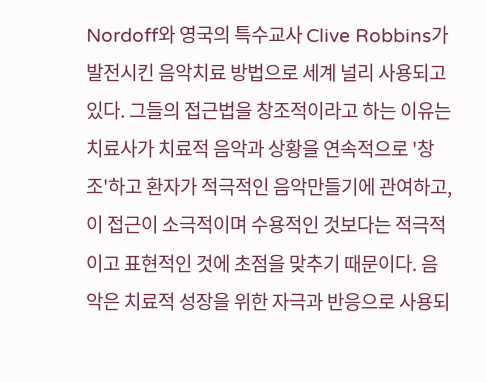Nordoff와 영국의 특수교사 Clive Robbins가 발전시킨 음악치료 방법으로 세계 널리 사용되고 있다. 그들의 접근법을 창조적이라고 하는 이유는 치료사가 치료적 음악과 상황을 연속적으로 '창조'하고 환자가 적극적인 음악만들기에 관여하고, 이 접근이 소극적이며 수용적인 것보다는 적극적이고 표현적인 것에 초점을 맞추기 때문이다. 음악은 치료적 성장을 위한 자극과 반응으로 사용되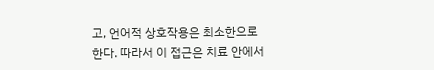고, 언어적 상호작용은 최소한으로 한다. 따라서 이 접근은 치료 안에서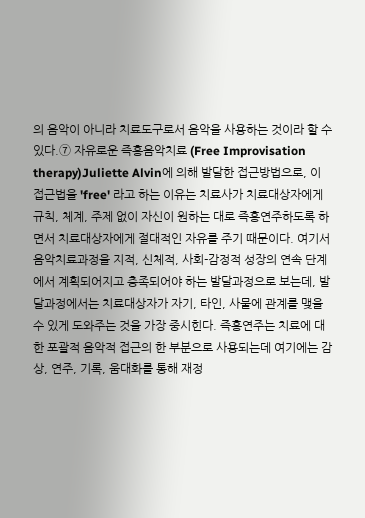의 음악이 아니라 치료도구로서 음악을 사용하는 것이라 할 수 있다.⑦ 자유로운 즉흥음악치료 (Free Improvisation therapy)Juliette Alvin에 의해 발달한 접근방법으로, 이 접근법을 'free' 라고 하는 이유는 치료사가 치료대상자에게 규칙, 체계, 주제 없이 자신이 원하는 대로 즉흥연주하도록 하면서 치료대상자에게 절대적인 자유를 주기 때문이다. 여기서 음악치료과정을 지적, 신체적, 사회-감정적 성장의 연속 단계에서 계획되어지고 충족되어야 하는 발달과정으로 보는데, 발달과정에서는 치료대상자가 자기, 타인, 사물에 관계를 맺을 수 있게 도와주는 것을 가장 중시힌다. 즉흥연주는 치료에 대한 포괄적 음악적 접근의 한 부분으로 사용되는데 여기에는 감상, 연주, 기록, 움대화를 통해 재정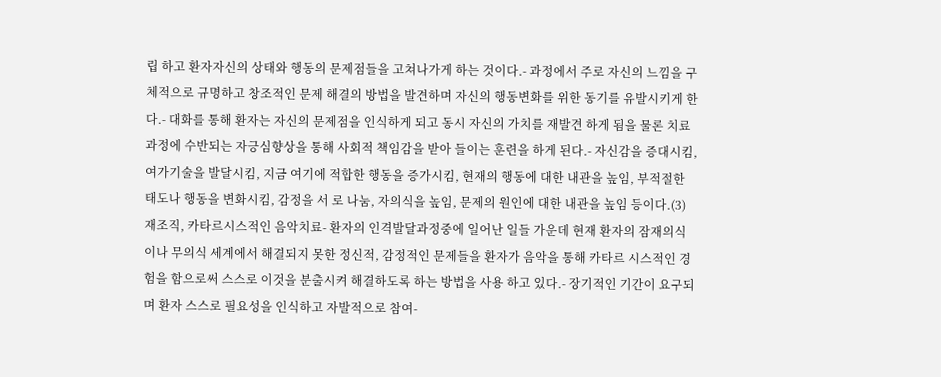립 하고 환자자신의 상태와 행동의 문제점들을 고쳐나가게 하는 것이다.- 과정에서 주로 자신의 느낌을 구체적으로 규명하고 창조적인 문제 해결의 방법을 발견하며 자신의 행동변화를 위한 동기를 유발시키게 한다.- 대화를 통해 환자는 자신의 문제점을 인식하게 되고 동시 자신의 가치를 재발견 하게 됨을 물론 치료 과정에 수반되는 자긍심향상을 통해 사회적 책임감을 받아 들이는 훈련을 하게 된다.- 자신감을 증대시킴, 여가기술을 발달시킴, 지금 여기에 적합한 행동을 증가시킴, 현재의 행동에 대한 내관을 높임, 부적절한 태도나 행동을 변화시킴, 감정을 서 로 나눔, 자의식을 높임, 문제의 원인에 대한 내관을 높임 등이다.(3) 재조직, 카타르시스적인 음악치료- 환자의 인격발달과정중에 일어난 일들 가운데 현재 환자의 잠재의식이나 무의식 세계에서 해결되지 못한 정신적, 감정적인 문제들을 환자가 음악을 통해 카타르 시스적인 경험을 함으로써 스스로 이것을 분출시켜 해결하도록 하는 방법을 사용 하고 있다.- 장기적인 기간이 요구되며 환자 스스로 필요성을 인식하고 자발적으로 참여-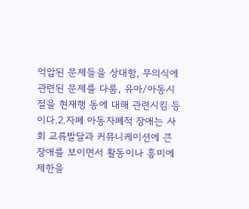억압된 문제들을 상대함, 무의식에 관련된 문제를 다룸, 유아/아동시절을 현재행 동에 대해 관련시킴 등이다.2.자폐 아동자폐적 장애는 사회 교류발달과 커뮤니케이션에 큰 장애를 보이면서 활동이나 흥미에 제한을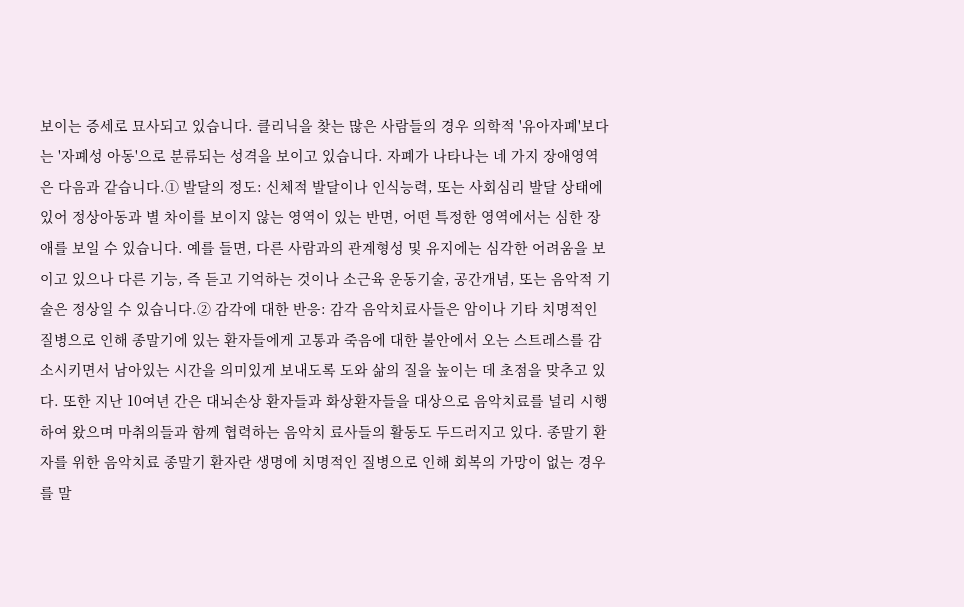보이는 증세로 묘사되고 있습니다. 클리닉을 찾는 많은 사람들의 경우 의학적 '유아자폐'보다는 '자폐성 아동'으로 분류되는 성격을 보이고 있습니다. 자폐가 나타나는 네 가지 장애영역은 다음과 같습니다.① 발달의 정도: 신체적 발달이나 인식능력, 또는 사회심리 발달 상태에 있어 정상아동과 별 차이를 보이지 않는 영역이 있는 반면, 어떤 특정한 영역에서는 심한 장애를 보일 수 있습니다. 예를 들면, 다른 사람과의 관계형성 및 유지에는 심각한 어려움을 보이고 있으나 다른 기능, 즉 듣고 기억하는 것이나 소근육 운동기술, 공간개념, 또는 음악적 기술은 정상일 수 있습니다.② 감각에 대한 반응: 감각 음악치료사들은 암이나 기타 치명적인 질병으로 인해 종말기에 있는 환자들에게 고통과 죽음에 대한 불안에서 오는 스트레스를 감소시키면서 남아있는 시간을 의미있게 보내도록 도와 삶의 질을 높이는 데 초점을 맞추고 있다. 또한 지난 10여년 간은 대뇌손상 환자들과 화상환자들을 대상으로 음악치료를 널리 시행하여 왔으며 마취의들과 함께 협력하는 음악치 료사들의 활동도 두드러지고 있다. 종말기 환자를 위한 음악치료 종말기 환자란 생명에 치명적인 질병으로 인해 회복의 가망이 없는 경우를 말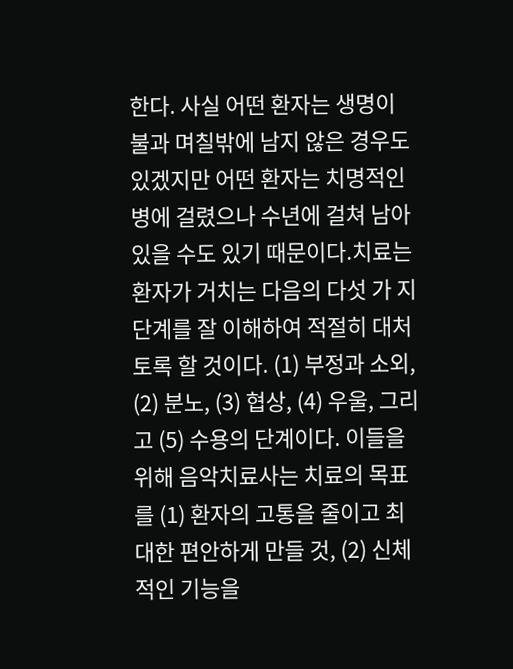한다. 사실 어떤 환자는 생명이 불과 며칠밖에 남지 않은 경우도 있겠지만 어떤 환자는 치명적인 병에 걸렸으나 수년에 걸쳐 남아있을 수도 있기 때문이다.치료는 환자가 거치는 다음의 다섯 가 지 단계를 잘 이해하여 적절히 대처토록 할 것이다. (1) 부정과 소외, (2) 분노, (3) 협상, (4) 우울, 그리고 (5) 수용의 단계이다. 이들을 위해 음악치료사는 치료의 목표를 (1) 환자의 고통을 줄이고 최대한 편안하게 만들 것, (2) 신체적인 기능을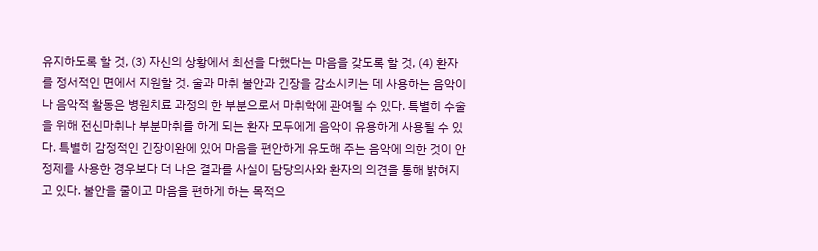유지하도록 할 것, (3) 자신의 상황에서 최선을 다했다는 마음을 갖도록 할 것, (4) 환자를 정서적인 면에서 지원할 것. 술과 마취 불안과 긴장을 감소시키는 데 사용하는 음악이나 음악적 활동은 병원치료 과정의 한 부분으로서 마취학에 관여될 수 있다. 특별히 수술을 위해 전신마취나 부분마취를 하게 되는 환자 모두에게 음악이 유용하게 사용될 수 있다. 특별히 감정적인 긴장이완에 있어 마음을 편안하게 유도해 주는 음악에 의한 것이 안정제를 사용한 경우보다 더 나은 결과를 사실이 담당의사와 환자의 의견을 통해 밝혀지고 있다. 불안을 줄이고 마음을 편하게 하는 목적으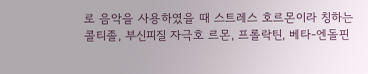로 음악을 사용하였을 때 스트레스 호르몬이라 칭하는 콜티졸, 부신피질 자극호 르몬, 프롤락틴, 베타-엔돌핀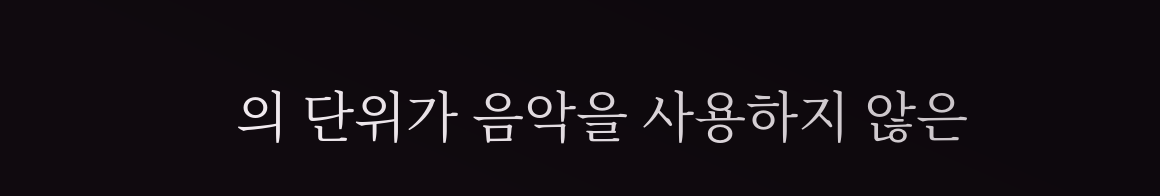의 단위가 음악을 사용하지 않은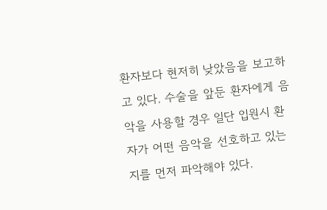환자보다 현저히 낮았음을 보고하고 있다. 수술을 앞둔 환자에게 음악을 사용할 경우 일단 입원시 환자가 어떤 음악을 선호하고 있는 지를 먼저 파악해야 있다.